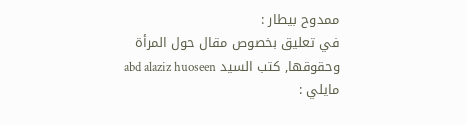ممدوح بيطار :
في تعليق بخصوص مقال حول المرأة وحقوقها, كتب السيد abd alaziz huoseen مايلي :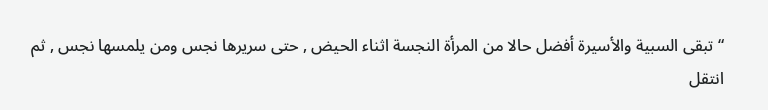“تبقى السبية والأسيرة أفضل حالا من المرأة النجسة اثناء الحيض , حتى سريرها نجس ومن يلمسها نجس , ثم انتقل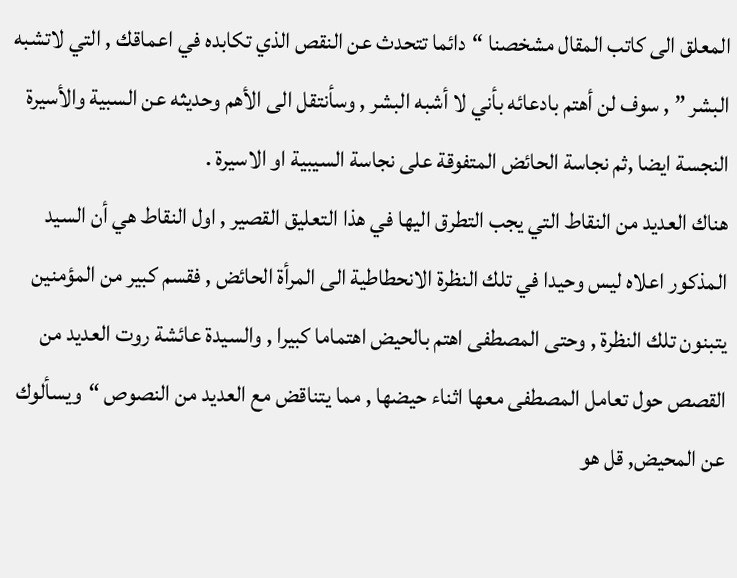المعلق الى كاتب المقال مشخصنا “دائما تتحدث عن النقص الذي تكابده في اعماقك , التي لاتشبه البشر ” , سوف لن أهتم بادعائه بأني لا أشبه البشر , وسأنتقل الى الأهم وحديثه عن السبية والأسيرة النجسة ايضا ,ثم نجاسة الحائض المتفوقة على نجاسة السيبية او الاسيرة .
هناك العديد من النقاط التي يجب التطرق اليها في هذا التعليق القصير , اول النقاط هي أن السيد المذكور اعلاه ليس وحيدا في تلك النظرة الانحطاطية الى المرأة الحائض , فقسم كبير من المؤمنين يتبنون تلك النظرة , وحتى المصطفى اهتم بالحيض اهتماما كبيرا , والسيدة عائشة روت العديد من القصص حول تعامل المصطفى معها اثناء حيضها , مما يتناقض مع العديد من النصوص “ويسألوك عن المحيض, قل هو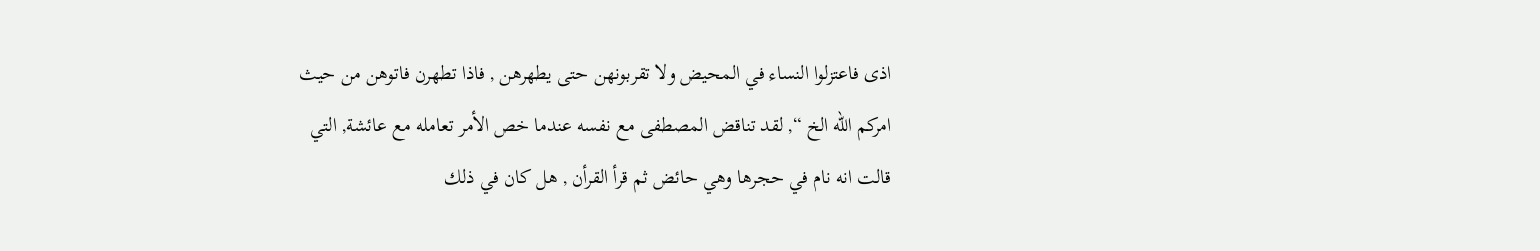اذى فاعتزلوا النساء في المحيض ولا تقربونهن حتى يطهرهن , فاذا تطهرن فاتوهن من حيث امركم الله الخ “, لقد تناقض المصطفى مع نفسه عندما خص الأمر تعامله مع عائشة, التي قالت انه نام في حجرها وهي حائض ثم قرأ القرأن , هل كان في ذلك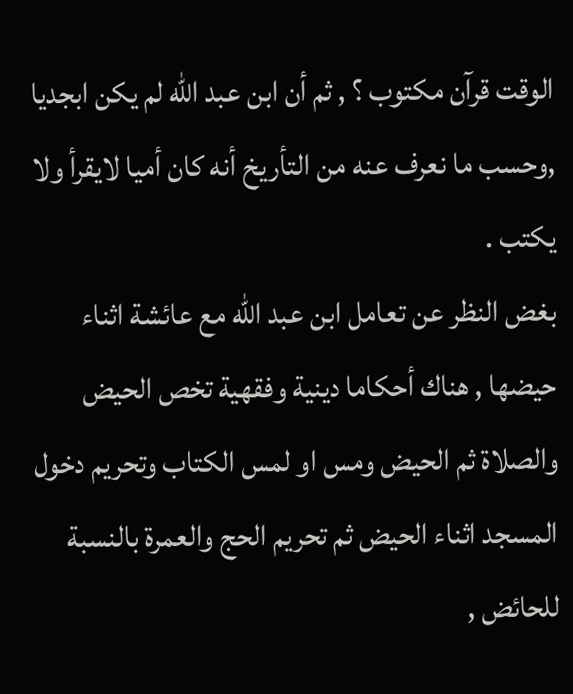الوقت قرآن مكتوب ؟ , ثم أن ابن عبد الله لم يكن ابجديا ,وحسب ما نعرف عنه من التأريخ أنه كان أميا لايقرأ ولا يكتب .
بغض النظر عن تعامل ابن عبد الله مع عائشة اثناء حيضها , هناك أحكاما دينية وفقهية تخص الحيض والصلاة ثم الحيض ومس او لمس الكتاب وتحريم دخول المسجد اثناء الحيض ثم تحريم الحج والعمرة بالنسبة للحائض ,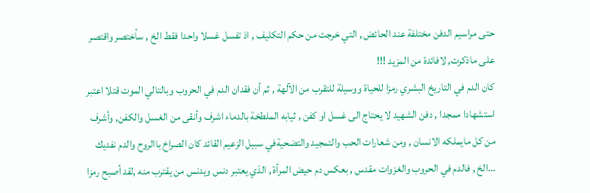حتى مراسيم الدفن مختلفة عند الحائض , التي خرجت من حكم التكليف , اذ تفسل غسلا واحدا فقط الخ , سأختصر واقتصر على ماذكرت, لافائدة من المزيد !!!
كان الدم في التاريخ البشري رمزا للحياة ووسيلة للتقرب من الآلهة , ثم أن فقدان الدم في الحروب وبالتالي الموت قتلا اعتبر استشهادا ممجدا , دفن الشهيد لا يحتاج الى غسل او كفن , ثيابه الملطخة بالدماء اشرف وأنقى من الغسل والكفن, وأشرف من كل مايملكه الانسان , ومن شعارات الحب والتمجيد والتضحيةفي سبيل الزعيم القائد كان الصراخ باالروح والدم نفديك …الخ , فالدم في الحروب والغزوات مقدس , بعكس دم حيض المرأة , الذي يعتبر دنس ويدنس من يقترب منه ,لقد أصبح رمزا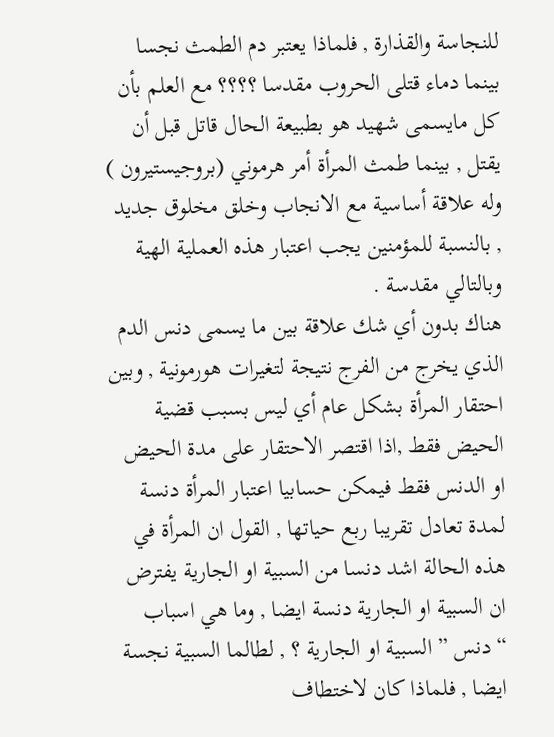للنجاسة والقذارة , فلماذا يعتبر دم الطمث نجسا بينما دماء قتلى الحروب مقدسا ؟؟؟؟ مع العلم بأن كل مايسمى شهيد هو بطبيعة الحال قاتل قبل أن يقتل , بينما طمث المرأة أمر هرموني (بروجيستيرون ) وله علاقة أساسية مع الانجاب وخلق مخلوق جديد , بالنسبة للمؤمنين يجب اعتبار هذه العملية الهية وبالتالي مقدسة .
هناك بدون أي شك علاقة بين ما يسمى دنس الدم الذي يخرج من الفرج نتيجة لتغيرات هورمونية , وبين احتقار المرأة بشكل عام أي ليس بسبب قضية الحيض فقط ,اذا اقتصر الاحتقار على مدة الحيض او الدنس فقط فيمكن حسابيا اعتبار المرأة دنسة لمدة تعادل تقريبا ربع حياتها , القول ان المرأة في هذه الحالة اشد دنسا من السبية او الجارية يفترض ان السبية او الجارية دنسة ايضا , وما هي اسباب “دنس ” السبية او الجارية ؟ , لطالما السبية نجسة ايضا , فلماذا كان لاختطاف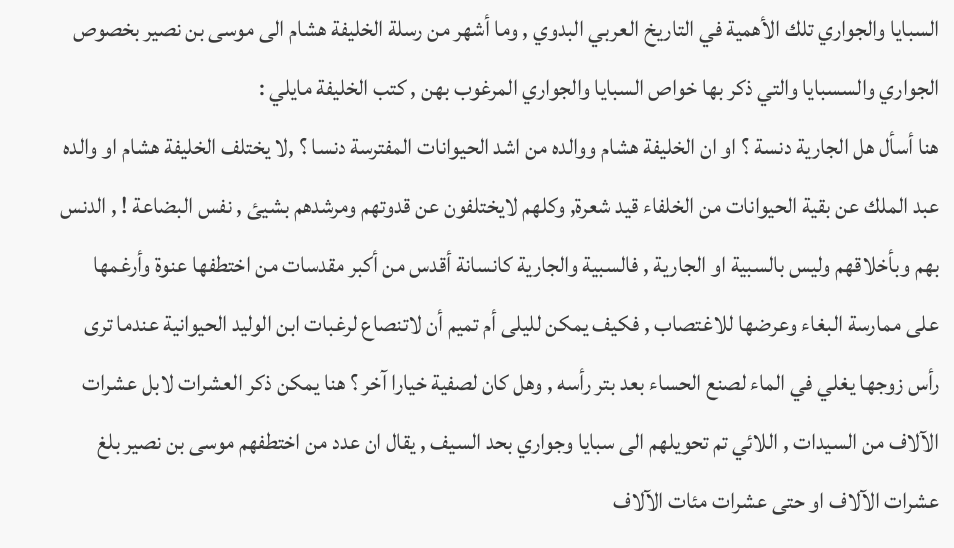السبايا والجواري تلك الأهمية في التاريخ العربي البدوي , وما أشهر من رسلة الخليفة هشام الى موسى بن نصير بخصوص الجواري والسسبايا والتي ذكر بها خواص السبايا والجواري المرغوب بهن , كتب الخليفة مايلي :
هنا أسأل هل الجارية دنسة ؟ او ان الخليفة هشام ووالده من اشد الحيوانات المفترسة دنسا ؟ ,لا يختلف الخليفة هشام او والده عبد الملك عن بقية الحيوانات من الخلفاء قيد شعرة, وكلهم لايختلفون عن قدوتهم ومرشدهم بشيئ , نفس البضاعة ! , الدنس بهم وبأخلاقهم وليس بالسبية او الجارية , فالسبية والجارية كانسانة أقدس من أكبر مقدسات من اختطفها عنوة وأرغمها على ممارسة البغاء وعرضها للاغتصاب , فكيف يمكن لليلى أم تميم أن لاتنصاع لرغبات ابن الوليد الحيوانية عندما ترى رأس زوجها يغلي في الماء لصنع الحساء بعد بتر رأسه , وهل كان لصفية خيارا آخر ؟ هنا يمكن ذكر العشرات لابل عشرات الآلاف من السيدات , اللائي تم تحويلهم الى سبايا وجواري بحد السيف , يقال ان عدد من اختطفهم موسى بن نصير بلغ عشرات الآلاف او حتى عشرات مئات الآلاف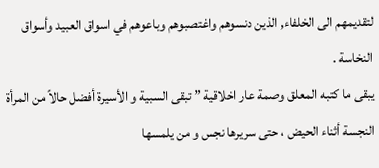لتقديمهم الى الخلفاء, الذين دنسوهم واغتصبوهم وباعوهم في اسواق العبيد وأسواق النخاسة .
يبقى ما كتبه المعلق وصمة عار اخلاقية ” تبقى السبية و الأسيرة أفضل حالاً من المرأة النجسة أثناء الحيض ، حتى سريرها نجس و من يلمسها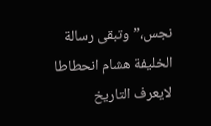نجس،” وتبقى رسالة الخليفة هشام انحطاطا لايعرف التاريخ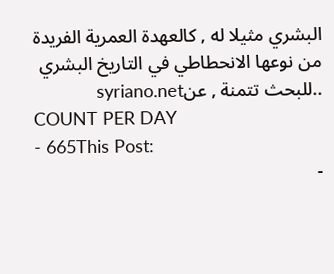البشري مثيلا له , كالعهدة العمرية الفريدة من نوعها الانحطاطي في التاريخ البشري ..للبحث تتمنة , عنsyriano.net
COUNT PER DAY
- 665This Post:
-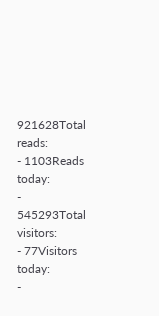921628Total reads:
- 1103Reads today:
- 545293Total visitors:
- 77Visitors today:
-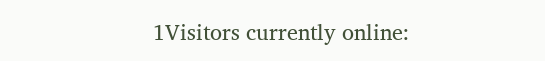1Visitors currently online: